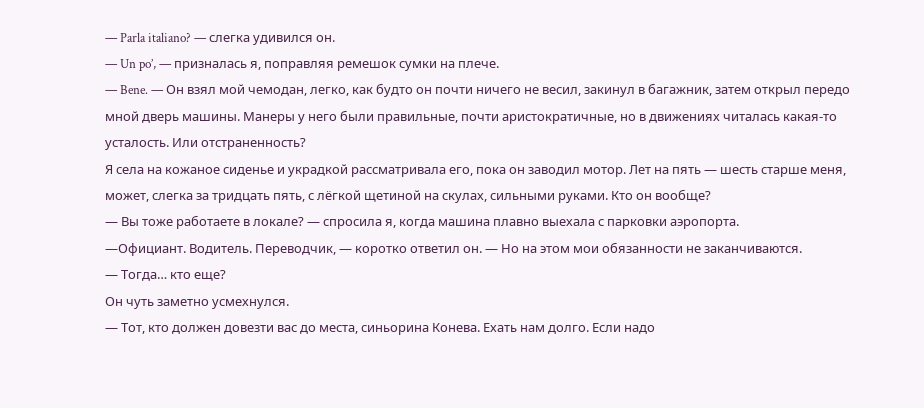— Parla italiano? — слегка удивился он.
— Un po’, — призналась я, поправляя ремешок сумки на плече.
— Bene. — Он взял мой чемодан, легко, как будто он почти ничего не весил, закинул в багажник, затем открыл передо мной дверь машины. Манеры у него были правильные, почти аристократичные, но в движениях читалась какая-то усталость. Или отстраненность?
Я села на кожаное сиденье и украдкой рассматривала его, пока он заводил мотор. Лет на пять — шесть старше меня, может, слегка за тридцать пять, с лёгкой щетиной на скулах, сильными руками. Кто он вообще?
— Вы тоже работаете в локале? — спросила я, когда машина плавно выехала с парковки аэропорта.
—Официант. Водитель. Переводчик, — коротко ответил он. — Но на этом мои обязанности не заканчиваются.
— Тогда… кто еще?
Он чуть заметно усмехнулся.
— Тот, кто должен довезти вас до места, синьорина Конева. Ехать нам долго. Если надо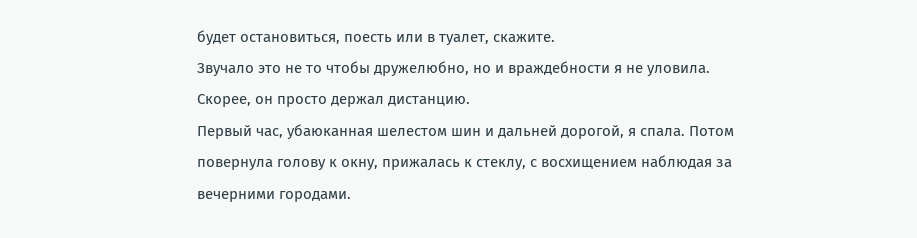будет остановиться, поесть или в туалет, скажите.
Звучало это не то чтобы дружелюбно, но и враждебности я не уловила. Скорее, он просто держал дистанцию.
Первый час, убаюканная шелестом шин и дальней дорогой, я спала. Потом повернула голову к окну, прижалась к стеклу, с восхищением наблюдая за вечерними городами.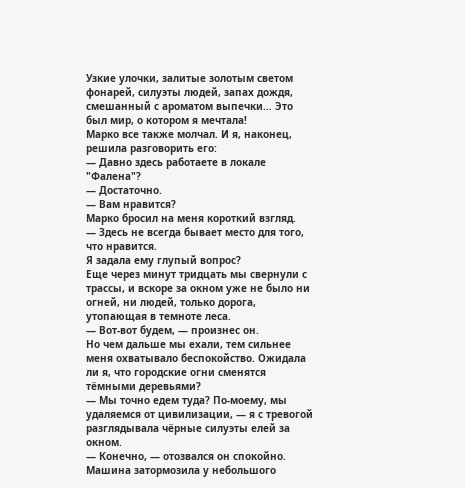Узкие улочки, залитые золотым светом фонарей, силуэты людей, запах дождя, смешанный с ароматом выпечки… Это был мир, о котором я мечтала!
Марко все также молчал. И я, наконец, решила разговорить его:
— Давно здесь работаете в локале "Фалена"?
— Достаточно.
— Вам нравится?
Марко бросил на меня короткий взгляд.
— Здесь не всегда бывает место для того, что нравится.
Я задала ему глупый вопрос?
Еще через минут тридцать мы свернули с трассы, и вскоре за окном уже не было ни огней, ни людей, только дорога, утопающая в темноте леса.
— Вот-вот будем, — произнес он.
Но чем дальше мы ехали, тем сильнее меня охватывало беспокойство. Ожидала ли я, что городские огни сменятся тёмными деревьями?
— Мы точно едем туда? По-моему, мы удаляемся от цивилизации, — я с тревогой разглядывала чёрные силуэты елей за окном.
— Конечно, — отозвался он спокойно.
Машина затормозила у небольшого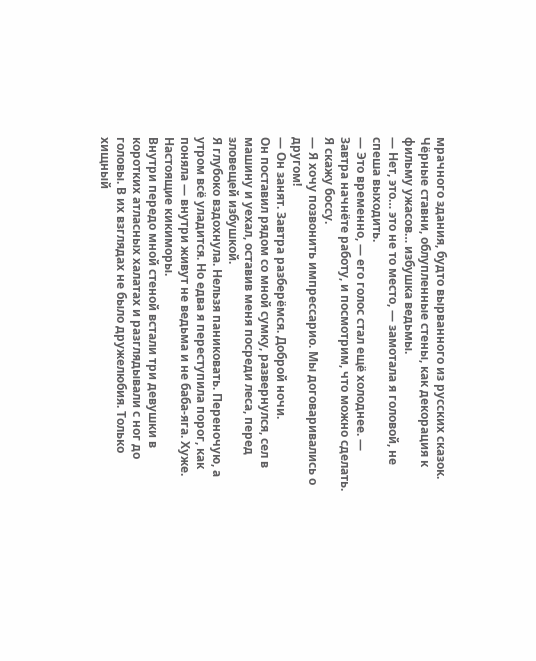мрачного здания, будто вырванного из русских сказок. Чёрные ставни, облупленные стены, как декорация к фильму ужасов… избушка ведьмы.
— Нет, это… это не то место, — замотала я головой, не спеша выходить.
— Это временно, — его голос стал ещё холоднее. — Завтра начнёте работу, и посмотрим, что можно сделать. Я скажу боссу.
— Я хочу позвонить импрессарио. Мы договаривались о другом!
— Он занят. Завтра разберёмся. Доброй ночи.
Он поставил рядом со мной сумку, развернулся, сел в машину и уехал, оставив меня посреди леса, перед зловещей избушкой.
Я глубоко вздохнула. Нельзя паниковать. Переночую, а утром всё уладится. Но едва я переступила порог, как поняла — внутри живут не ведьма и не баба-яга. Хуже.
Настоящие кикиморы.
Внутри передо мной стеной встали три девушки в коротких атласных халатах и разглядывали с ног до головы. В их взглядах не было дружелюбия. Только хищный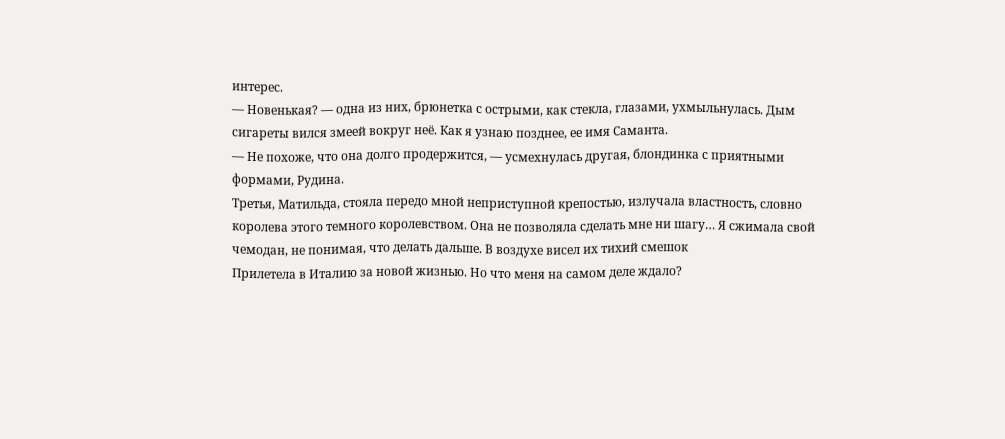интерес.
— Новенькая? — одна из них, брюнетка с острыми, как стекла, глазами, ухмыльнулась. Дым сигареты вился змеей вокруг неё. Как я узнаю позднее, ее имя Саманта.
— Не похоже, что она долго продержится, — усмехнулась другая, блондинка с приятными формами, Рудина.
Третья, Матильда, стояла передо мной неприступной крепостью, излучала властность, словно королева этого темного королевством. Она не позволяла сделать мне ни шагу… Я сжимала свой чемодан, не понимая, что делать дальше. В воздухе висел их тихий смешок
Прилетела в Италию за новой жизнью. Но что меня на самом деле ждало?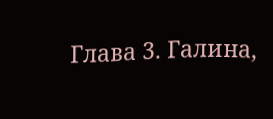Глава 3. Галина,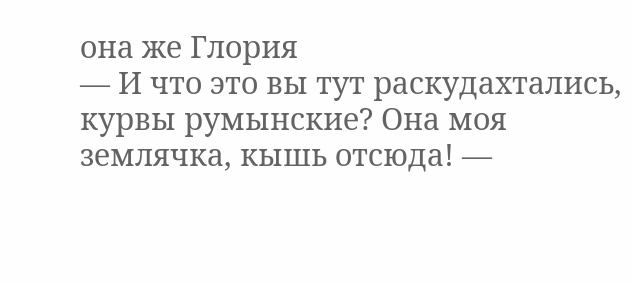она же Глория
— И что это вы тут раскудахтались, курвы румынские? Она моя землячка, кышь отсюда! —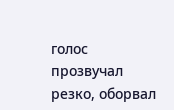голос прозвучал резко, оборвал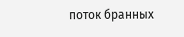поток бранных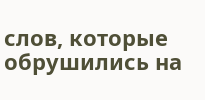слов, которые обрушились на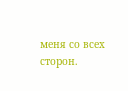меня со всех сторон.